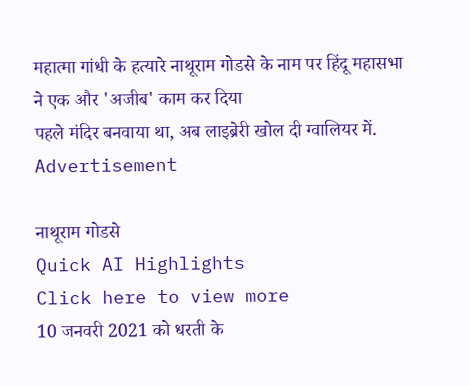महात्मा गांधी के हत्यारे नाथूराम गोडसे के नाम पर हिंदू महासभा ने एक और 'अजीब' काम कर दिया
पहले मंदिर बनवाया था, अब लाइब्रेरी खोल दी ग्वालियर में.
Advertisement

नाथूराम गोडसे
Quick AI Highlights
Click here to view more
10 जनवरी 2021 को धरती के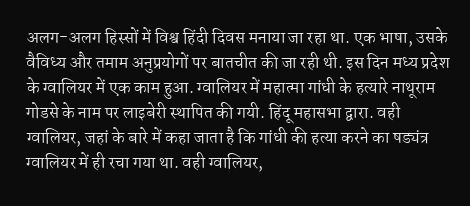अलग-अलग हिस्सों में विश्व हिंदी दिवस मनाया जा रहा था. एक भाषा, उसके वैविध्य और तमाम अनुप्रयोगों पर बातचीत की जा रही थी. इस दिन मध्य प्रदेश के ग्वालियर में एक काम हुआ. ग्वालियर में महात्मा गांधी के हत्यारे नाथूराम गोडसे के नाम पर लाइबेरी स्थापित की गयी. हिंदू महासभा द्वारा. वही ग्वालियर, जहां के बारे में कहा जाता है कि गांधी की हत्या करने का षड्यंत्र ग्वालियर में ही रचा गया था. वही ग्वालियर,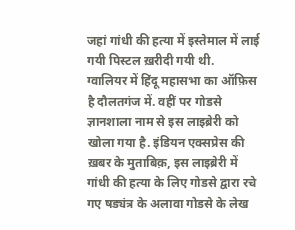जहां गांधी की हत्या में इस्तेमाल में लाई गयी पिस्टल ख़रीदी गयी थी.
ग्वालियर में हिंदू महासभा का ऑफ़िस है दौलतगंज में. वहीं पर गोडसे ज्ञानशाला नाम से इस लाइब्रेरी को खोला गया है. इंडियन एक्सप्रेस की ख़बर के मुताबिक़, इस लाइब्रेरी में गांधी की हत्या के लिए गोडसे द्वारा रचे गए षड्यंत्र के अलावा गोडसे के लेख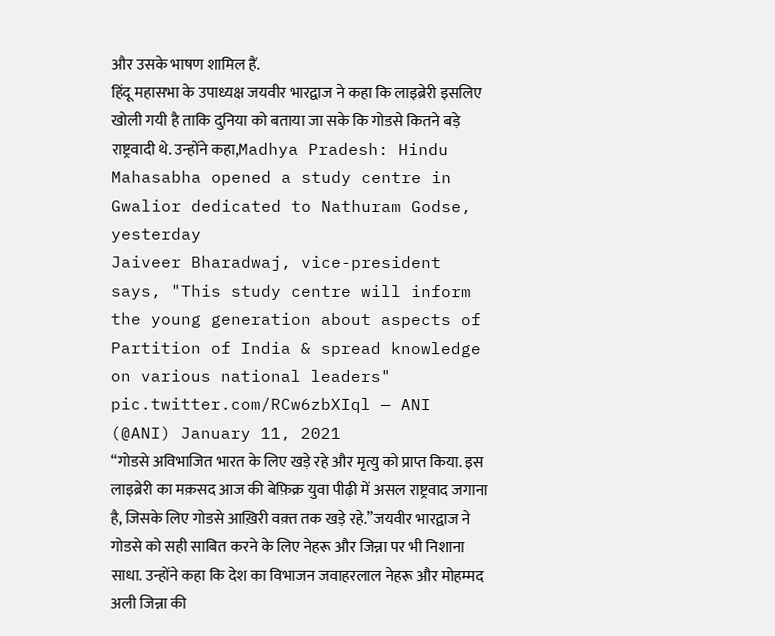और उसके भाषण शामिल हैं.
हिंदू महासभा के उपाध्यक्ष जयवीर भारद्वाज ने कहा कि लाइब्रेरी इसलिए खोली गयी है ताकि दुनिया को बताया जा सके कि गोडसे कितने बड़े राष्ट्रवादी थे. उन्होंने कहा,Madhya Pradesh: Hindu Mahasabha opened a study centre in Gwalior dedicated to Nathuram Godse, yesterday
Jaiveer Bharadwaj, vice-president says, "This study centre will inform the young generation about aspects of Partition of India & spread knowledge on various national leaders" pic.twitter.com/RCw6zbXIql — ANI (@ANI) January 11, 2021
“गोडसे अविभाजित भारत के लिए खड़े रहे और मृत्यु को प्राप्त किया. इस लाइब्रेरी का मक़सद आज की बेफ़िक्र युवा पीढ़ी में असल राष्ट्रवाद जगाना है, जिसके लिए गोडसे आख़िरी वक़्त तक खड़े रहे.”जयवीर भारद्वाज ने गोडसे को सही साबित करने के लिए नेहरू और जिन्ना पर भी निशाना साधा. उन्होंने कहा कि देश का विभाजन जवाहरलाल नेहरू और मोहम्मद अली जिन्ना की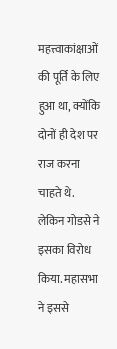महत्त्वाकांक्षाओं की पूर्ति के लिए हुआ था, क्योंकि दोनों ही देश पर राज करना चाहते थे. लेकिन गोडसे ने इसका विरोध किया. महासभा ने इससे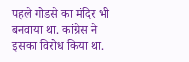पहले गोडसे का मंदिर भी बनवाया था. कांग्रेस ने इसका विरोध किया था.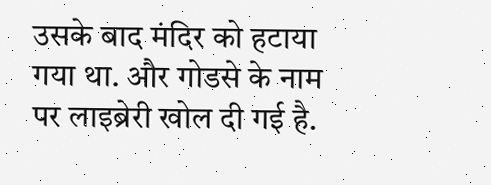उसके बाद मंदिर को हटाया गया था. और गोडसे के नाम पर लाइब्रेरी खोल दी गई है.